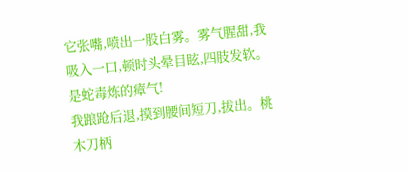它张嘴,喷出一股白雾。雾气腥甜,我吸入一口,顿时头晕目眩,四肢发软。是蛇毒炼的瘴气!
我踉跄后退,摸到腰间短刀,拔出。桃木刀柄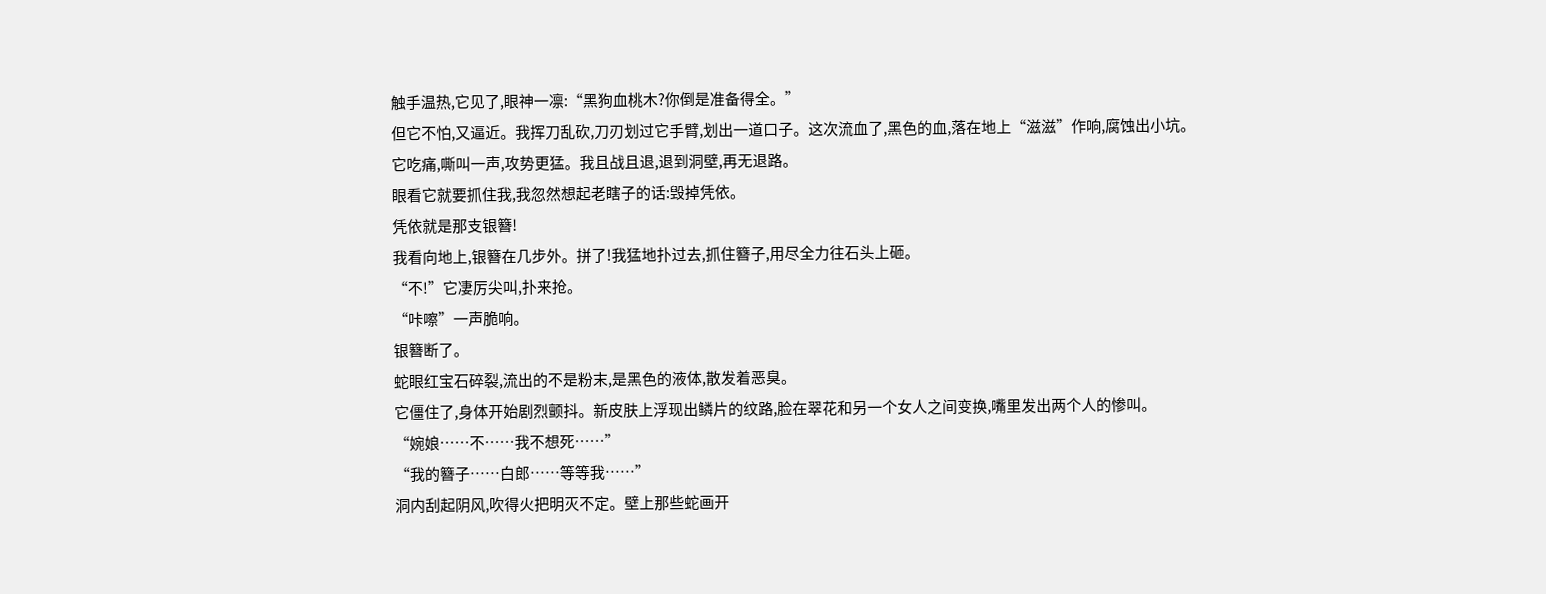触手温热,它见了,眼神一凛:“黑狗血桃木?你倒是准备得全。”
但它不怕,又逼近。我挥刀乱砍,刀刃划过它手臂,划出一道口子。这次流血了,黑色的血,落在地上“滋滋”作响,腐蚀出小坑。
它吃痛,嘶叫一声,攻势更猛。我且战且退,退到洞壁,再无退路。
眼看它就要抓住我,我忽然想起老瞎子的话:毁掉凭依。
凭依就是那支银簪!
我看向地上,银簪在几步外。拼了!我猛地扑过去,抓住簪子,用尽全力往石头上砸。
“不!”它凄厉尖叫,扑来抢。
“咔嚓”一声脆响。
银簪断了。
蛇眼红宝石碎裂,流出的不是粉末,是黑色的液体,散发着恶臭。
它僵住了,身体开始剧烈颤抖。新皮肤上浮现出鳞片的纹路,脸在翠花和另一个女人之间变换,嘴里发出两个人的惨叫。
“婉娘……不……我不想死……”
“我的簪子……白郎……等等我……”
洞内刮起阴风,吹得火把明灭不定。壁上那些蛇画开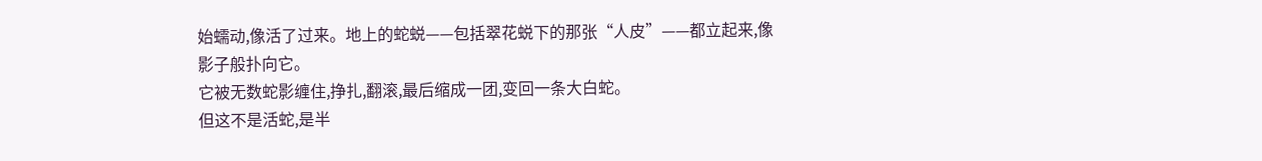始蠕动,像活了过来。地上的蛇蜕——包括翠花蜕下的那张“人皮”——都立起来,像影子般扑向它。
它被无数蛇影缠住,挣扎,翻滚,最后缩成一团,变回一条大白蛇。
但这不是活蛇,是半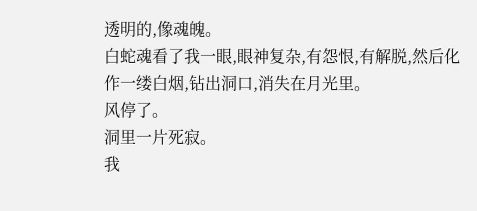透明的,像魂魄。
白蛇魂看了我一眼,眼神复杂,有怨恨,有解脱,然后化作一缕白烟,钻出洞口,消失在月光里。
风停了。
洞里一片死寂。
我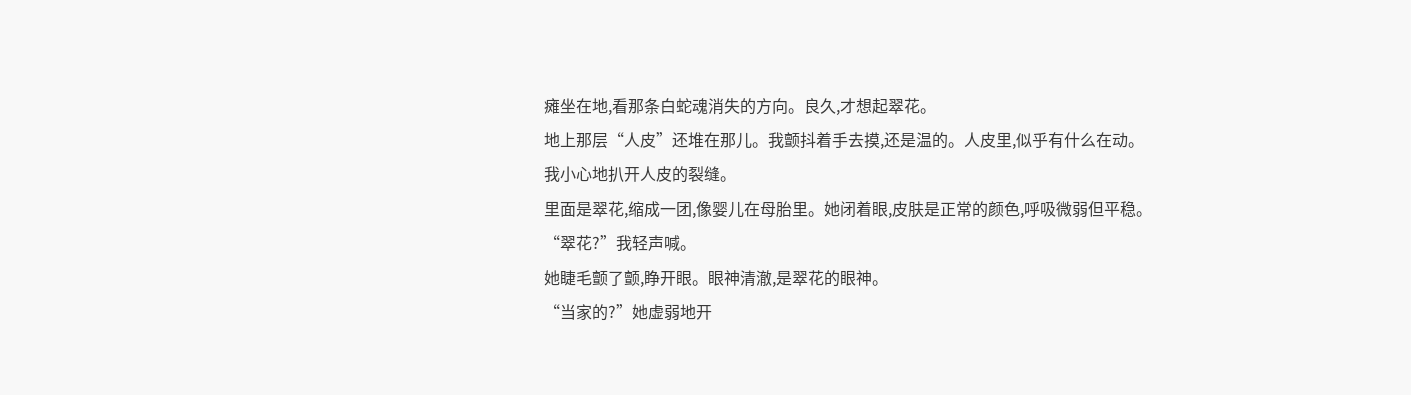瘫坐在地,看那条白蛇魂消失的方向。良久,才想起翠花。
地上那层“人皮”还堆在那儿。我颤抖着手去摸,还是温的。人皮里,似乎有什么在动。
我小心地扒开人皮的裂缝。
里面是翠花,缩成一团,像婴儿在母胎里。她闭着眼,皮肤是正常的颜色,呼吸微弱但平稳。
“翠花?”我轻声喊。
她睫毛颤了颤,睁开眼。眼神清澈,是翠花的眼神。
“当家的?”她虚弱地开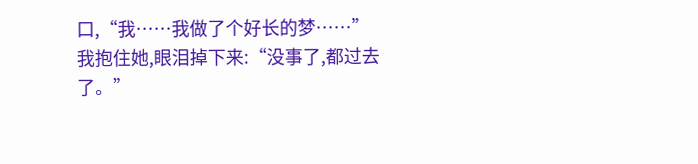口,“我……我做了个好长的梦……”
我抱住她,眼泪掉下来:“没事了,都过去了。”